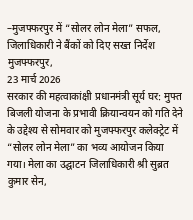–मुजफ्फरपुर में “सोलर लोन मेला” सफल, जिलाधिकारी ने बैंकों को दिए सख्त निर्देश
मुजफ्फरपुर,
23 मार्च 2026
सरकार की महत्वाकांक्षी प्रधानमंत्री सूर्य घर: मुफ्त बिजली योजना के प्रभावी क्रियान्वयन को गति देने के उद्देश्य से सोमवार को मुजफ्फरपुर कलेक्ट्रेट में “सोलर लोन मेला” का भव्य आयोजन किया गया। मेला का उद्घाटन जिलाधिकारी श्री सुब्रत कुमार सेन,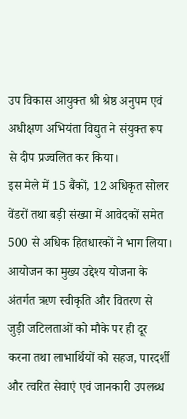उप विकास आयुक्त श्री श्रेष्ठ अनुपम एवं अधीक्षण अभियंता विद्युत ने संयुक्त रूप से दीप प्रज्वलित कर किया।
इस मेले में 15 बैंकों, 12 अधिकृत सोलर वेंडरों तथा बड़ी संख्या में आवेदकों समेत 500 से अधिक हितधारकों ने भाग लिया। आयोजन का मुख्य उद्देश्य योजना के अंतर्गत ऋण स्वीकृति और वितरण से जुड़ी जटिलताओं को मौके पर ही दूर करना तथा लाभार्थियों को सहज, पारदर्शी और त्वरित सेवाएं एवं जानकारी उपलब्ध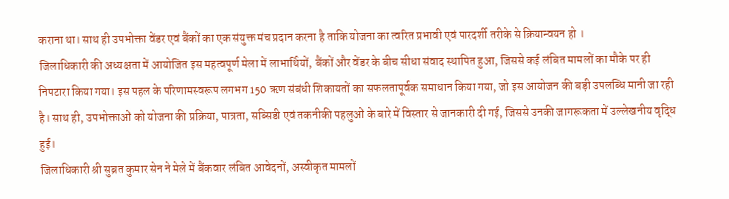कराना था। साथ ही उपभोक्ता वेंडर एवं बैंकों का एक संयुक्त मंच प्रदान करना है ताकि योजना का त्वरित प्रभावी एवं पारदर्शी तरीके से क्रियान्वयन हो ।
जिलाधिकारी की अध्यक्षता में आयोजित इस महत्वपूर्ण मेला में लाभार्थियों, बैंकों और वेंडर के बीच सीधा संवाद स्थापित हुआ, जिससे कई लंबित मामलों का मौके पर ही निपटारा किया गया। इस पहल के परिणामस्वरूप लगभग 150 ऋण संबंधी शिकायतों का सफलतापूर्वक समाधान किया गया, जो इस आयोजन की बड़ी उपलब्धि मानी जा रही है। साथ ही, उपभोक्ताओं को योजना की प्रक्रिया, पात्रता, सब्सिडी एवं तकनीकी पहलुओं के बारे में विस्तार से जानकारी दी गई, जिससे उनकी जागरूकता में उल्लेखनीय वृद्धि हुई।
जिलाधिकारी श्री सुब्रत कुमार सेन ने मेले में बैंकवार लंबित आवेदनों, अस्वीकृत मामलों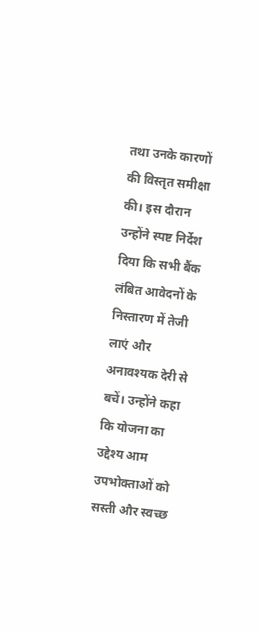तथा उनके कारणों की विस्तृत समीक्षा की। इस दौरान उन्होंने स्पष्ट निर्देश दिया कि सभी बैंक लंबित आवेदनों के निस्तारण में तेजी लाएं और अनावश्यक देरी से बचें। उन्होंने कहा कि योजना का उद्देश्य आम उपभोक्ताओं को सस्ती और स्वच्छ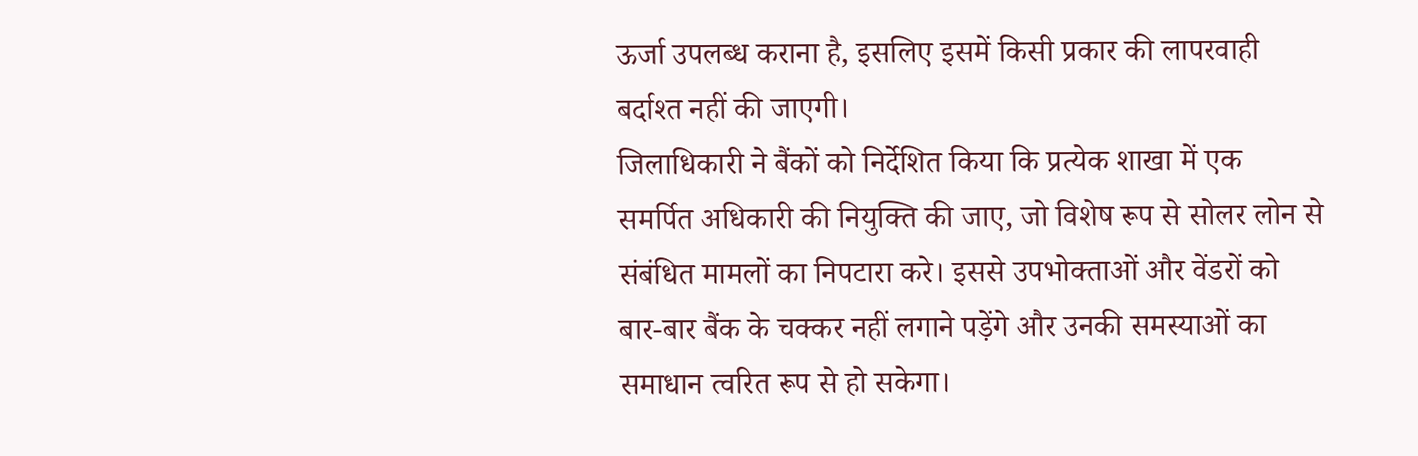ऊर्जा उपलब्ध कराना है, इसलिए इसमें किसी प्रकार की लापरवाही बर्दाश्त नहीं की जाएगी।
जिलाधिकारी ने बैंकों को निर्देशित किया कि प्रत्येक शाखा में एक समर्पित अधिकारी की नियुक्ति की जाए, जो विशेष रूप से सोलर लोन से संबंधित मामलों का निपटारा करे। इससे उपभोक्ताओं और वेंडरों को बार-बार बैंक के चक्कर नहीं लगाने पड़ेंगे और उनकी समस्याओं का समाधान त्वरित रूप से हो सकेगा।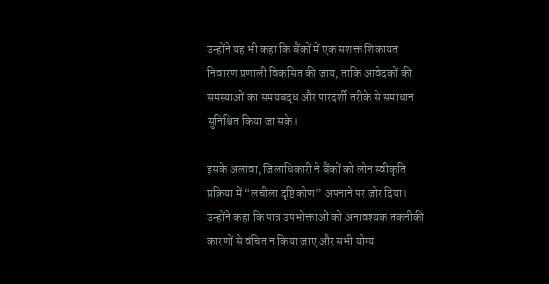उन्होंने यह भी कहा कि बैंकों में एक सशक्त शिकायत निवारण प्रणाली विकसित की जाय, ताकि आवेदकों की समस्याओं का समयबद्ध और पारदर्शी तरीके से समाधान सुनिश्चित किया जा सके।

इसके अलावा, जिलाधिकारी ने बैंकों को लोन स्वीकृति प्रक्रिया में “लचीला दृष्टिकोण” अपनाने पर जोर दिया। उन्होंने कहा कि पात्र उपभोक्ताओं को अनावश्यक तकनीकी कारणों से वंचित न किया जाए और सभी योग्य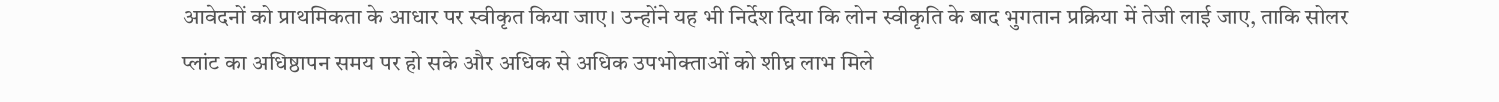आवेदनों को प्राथमिकता के आधार पर स्वीकृत किया जाए। उन्होंने यह भी निर्देश दिया कि लोन स्वीकृति के बाद भुगतान प्रक्रिया में तेजी लाई जाए, ताकि सोलर प्लांट का अधिष्ठापन समय पर हो सके और अधिक से अधिक उपभोक्ताओं को शीघ्र लाभ मिले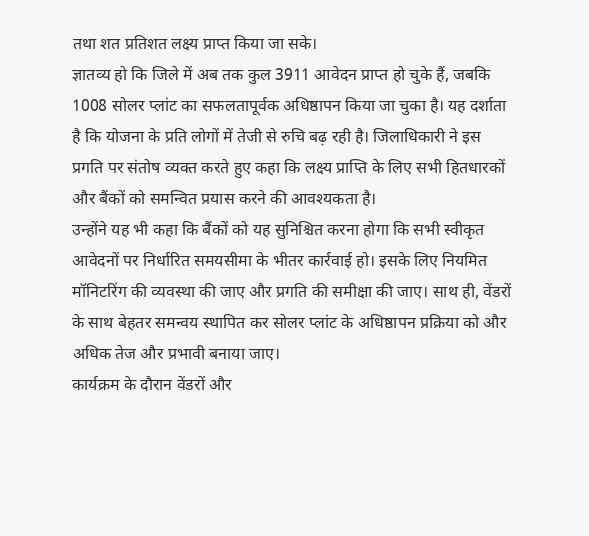तथा शत प्रतिशत लक्ष्य प्राप्त किया जा सके।
ज्ञातव्य हो कि जिले में अब तक कुल 3911 आवेदन प्राप्त हो चुके हैं, जबकि 1008 सोलर प्लांट का सफलतापूर्वक अधिष्ठापन किया जा चुका है। यह दर्शाता है कि योजना के प्रति लोगों में तेजी से रुचि बढ़ रही है। जिलाधिकारी ने इस प्रगति पर संतोष व्यक्त करते हुए कहा कि लक्ष्य प्राप्ति के लिए सभी हितधारकों और बैंकों को समन्वित प्रयास करने की आवश्यकता है।
उन्होंने यह भी कहा कि बैंकों को यह सुनिश्चित करना होगा कि सभी स्वीकृत आवेदनों पर निर्धारित समयसीमा के भीतर कार्रवाई हो। इसके लिए नियमित मॉनिटरिंग की व्यवस्था की जाए और प्रगति की समीक्षा की जाए। साथ ही, वेंडरों के साथ बेहतर समन्वय स्थापित कर सोलर प्लांट के अधिष्ठापन प्रक्रिया को और अधिक तेज और प्रभावी बनाया जाए।
कार्यक्रम के दौरान वेंडरों और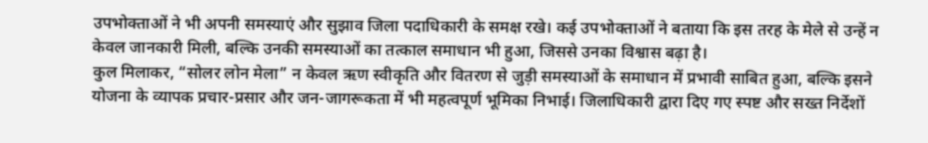उपभोक्ताओं ने भी अपनी समस्याएं और सुझाव जिला पदाधिकारी के समक्ष रखे। कई उपभोक्ताओं ने बताया कि इस तरह के मेले से उन्हें न केवल जानकारी मिली, बल्कि उनकी समस्याओं का तत्काल समाधान भी हुआ, जिससे उनका विश्वास बढ़ा है।
कुल मिलाकर, “सोलर लोन मेला” न केवल ऋण स्वीकृति और वितरण से जुड़ी समस्याओं के समाधान में प्रभावी साबित हुआ, बल्कि इसने योजना के व्यापक प्रचार-प्रसार और जन-जागरूकता में भी महत्वपूर्ण भूमिका निभाई। जिलाधिकारी द्वारा दिए गए स्पष्ट और सख्त निर्देशों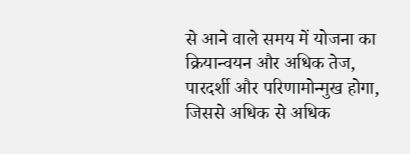से आने वाले समय में योजना का क्रियान्वयन और अधिक तेज, पारदर्शी और परिणामोन्मुख होगा, जिससे अधिक से अधिक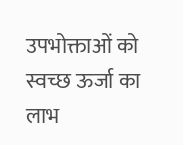उपभोक्ताओं को स्वच्छ ऊर्जा का लाभ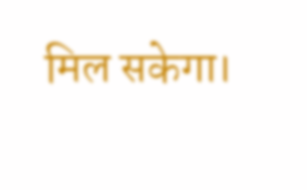मिल सकेगा।